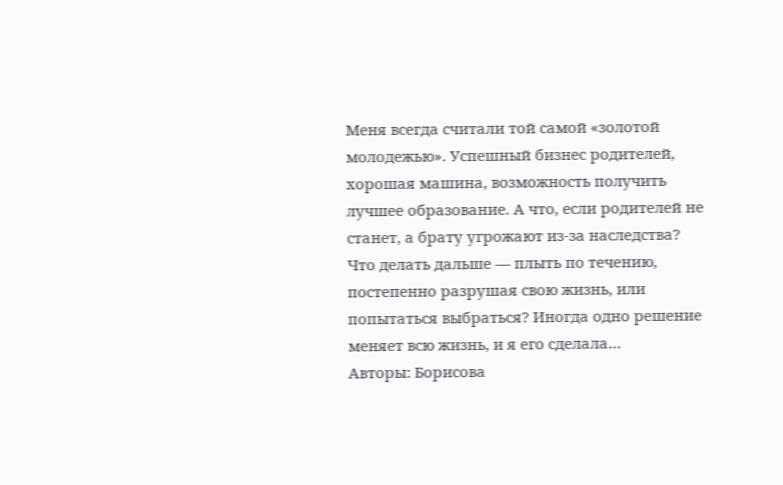Меня всегда считали той самой «золотой молодежью». Успешный бизнес родителей, хорошая машина, возможность получить лучшее образование. А что, если родителей не станет, а брату угрожают из-за наследства? Что делать дальше — плыть по течению, постепенно разрушая свою жизнь, или попытаться выбраться? Иногда одно решение меняет всю жизнь, и я его сделала…
Авторы: Борисова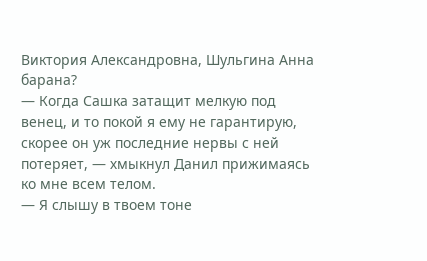Виктория Александровна, Шульгина Анна
барана?
— Когда Сашка затащит мелкую под венец, и то покой я ему не гарантирую, скорее он уж последние нервы с ней потеряет, — хмыкнул Данил прижимаясь ко мне всем телом.
— Я слышу в твоем тоне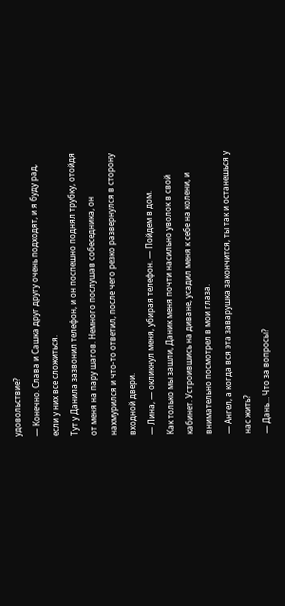удовольствие?
— Конечно. Слава и Сашка друг другу очень подходят, и я буду рад, если у них все сложиться.
Тут у Данила зазвонил телефон, и он поспешно поднял трубку, отойдя от меня на пару шагов. Немного послушав собеседника, он нахмурился и что-то ответил, после чего резко развернулся в сторону входной двери.
— Лина, — окликнул меня, убирая телефон. — Пойдем в дом.
Как только мы зашли, Даник меня почти насильно уволок в свой кабинет. Устроившись на диване, усадил меня к себе на колени, и внимательно посмотрел в мои глаза.
— Ангел, а когда вся эта заварушка закончится, ты так и останешься у нас жить?
— Дань… Что за вопросы?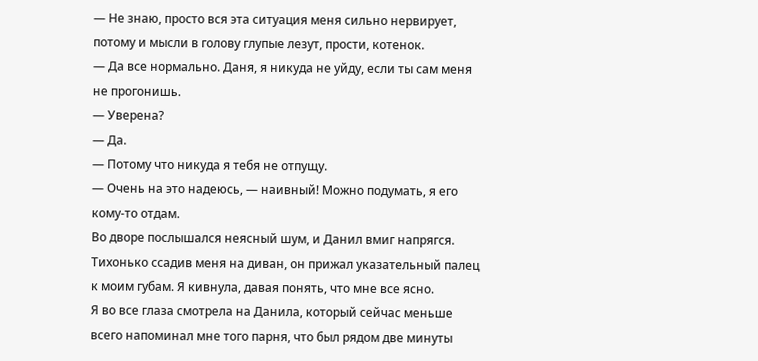— Не знаю, просто вся эта ситуация меня сильно нервирует, потому и мысли в голову глупые лезут, прости, котенок.
— Да все нормально. Даня, я никуда не уйду, если ты сам меня не прогонишь.
— Уверена?
— Да.
— Потому что никуда я тебя не отпущу.
— Очень на это надеюсь, — наивный! Можно подумать, я его кому-то отдам.
Во дворе послышался неясный шум, и Данил вмиг напрягся. Тихонько ссадив меня на диван, он прижал указательный палец к моим губам. Я кивнула, давая понять, что мне все ясно.
Я во все глаза смотрела на Данила, который сейчас меньше всего напоминал мне того парня, что был рядом две минуты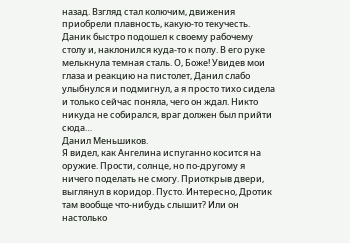назад. Взгляд стал колючим, движения приобрели плавность, какую-то текучесть.
Даник быстро подошел к своему рабочему столу и, наклонился куда-то к полу. В его руке мелькнула темная сталь. О, Боже! Увидев мои глаза и реакцию на пистолет, Данил слабо улыбнулся и подмигнул, а я просто тихо сидела и только сейчас поняла, чего он ждал. Никто никуда не собирался, враг должен был прийти сюда…
Данил Меньшиков.
Я видел, как Ангелина испуганно косится на оружие. Прости, солнце, но по-другому я ничего поделать не смогу. Приоткрыв двери, выглянул в коридор. Пусто. Интересно, Дротик там вообще что-нибудь слышит? Или он настолько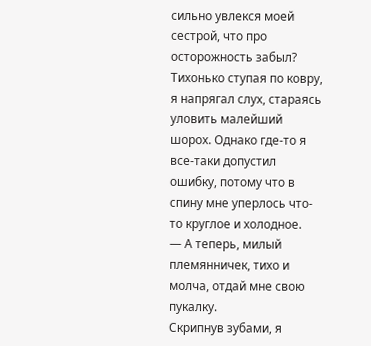сильно увлекся моей сестрой, что про осторожность забыл?
Тихонько ступая по ковру, я напрягал слух, стараясь уловить малейший шорох. Однако где-то я все-таки допустил ошибку, потому что в спину мне уперлось что-то круглое и холодное.
— А теперь, милый племянничек, тихо и молча, отдай мне свою пукалку.
Скрипнув зубами, я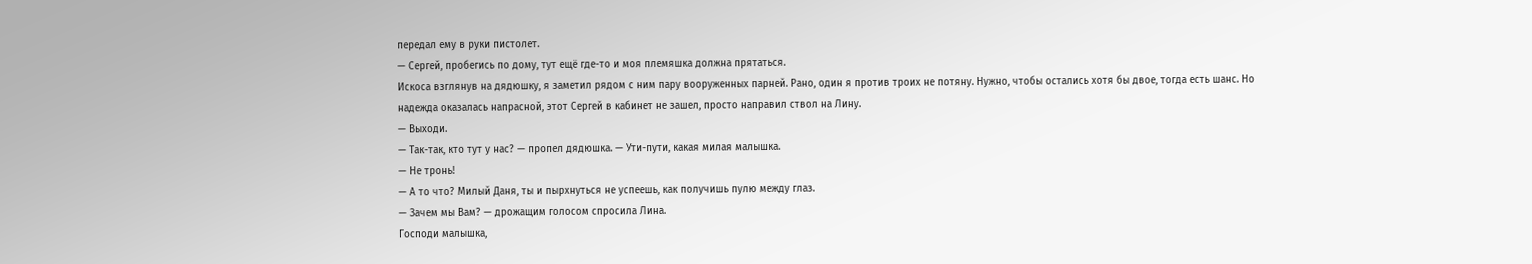передал ему в руки пистолет.
— Сергей, пробегись по дому, тут ещё где-то и моя племяшка должна прятаться.
Искоса взглянув на дядюшку, я заметил рядом с ним пару вооруженных парней. Рано, один я против троих не потяну. Нужно, чтобы остались хотя бы двое, тогда есть шанс. Но надежда оказалась напрасной, этот Сергей в кабинет не зашел, просто направил ствол на Лину.
— Выходи.
— Так-так, кто тут у нас? — пропел дядюшка. — Ути-пути, какая милая малышка.
— Не тронь!
— А то что? Милый Даня, ты и пырхнуться не успеешь, как получишь пулю между глаз.
— Зачем мы Вам? — дрожащим голосом спросила Лина.
Господи малышка,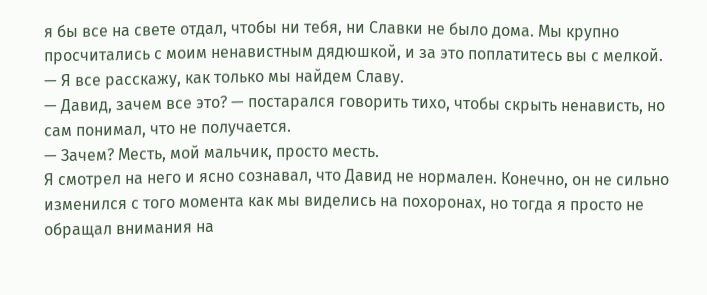я бы все на свете отдал, чтобы ни тебя, ни Славки не было дома. Мы крупно просчитались с моим ненавистным дядюшкой, и за это поплатитесь вы с мелкой.
— Я все расскажу, как только мы найдем Славу.
— Давид, зачем все это? — постарался говорить тихо, чтобы скрыть ненависть, но сам понимал, что не получается.
— Зачем? Месть, мой мальчик, просто месть.
Я смотрел на него и ясно сознавал, что Давид не нормален. Конечно, он не сильно изменился с того момента как мы виделись на похоронах, но тогда я просто не обращал внимания на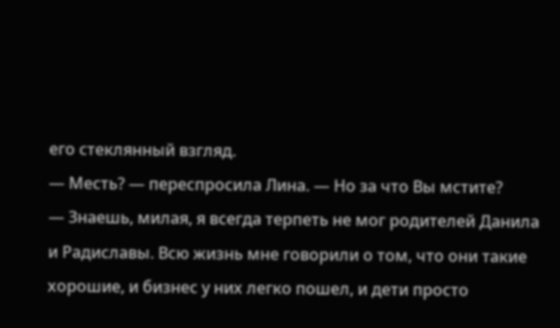его стеклянный взгляд.
— Месть? — переспросила Лина. — Но за что Вы мстите?
— Знаешь, милая, я всегда терпеть не мог родителей Данила и Радиславы. Всю жизнь мне говорили о том, что они такие хорошие, и бизнес у них легко пошел, и дети просто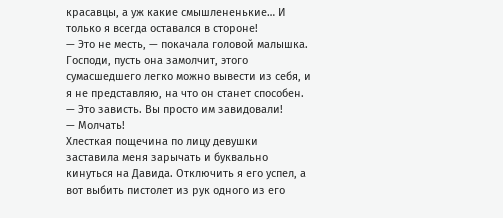красавцы, а уж какие смышлененькие… И только я всегда оставался в стороне!
— Это не месть, — покачала головой малышка. Господи, пусть она замолчит, этого сумасшедшего легко можно вывести из себя, и я не представляю, на что он станет способен. — Это зависть. Вы просто им завидовали!
— Молчать!
Хлесткая пощечина по лицу девушки заставила меня зарычать и буквально кинуться на Давида. Отключить я его успел, а вот выбить пистолет из рук одного из его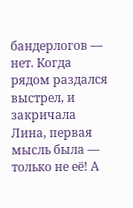бандерлогов — нет. Когда рядом раздался выстрел, и закричала Лина, первая мысль была — только не её! А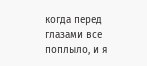когда перед глазами все поплыло, и я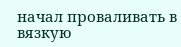начал проваливать в вязкую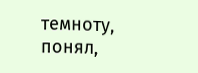темноту, понял,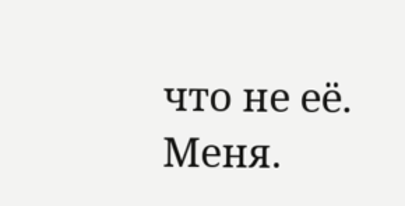что не её. Меня.